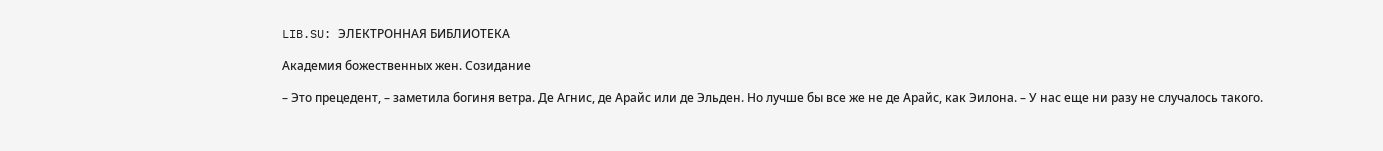LIB.SU: ЭЛЕКТРОННАЯ БИБЛИОТЕКА

Академия божественных жен. Созидание

– Это прецедент, – заметила богиня ветра. Де Агнис, де Арайс или де Эльден. Но лучше бы все же не де Арайс, как Эилона. – У нас еще ни разу не случалось такого.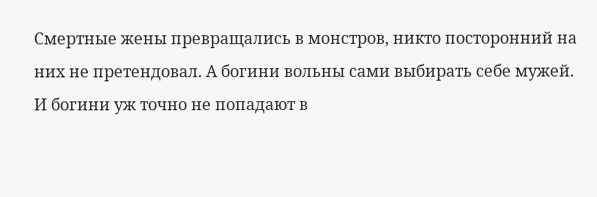Смертные жены превращались в монстров, никто посторонний на них не претендовал. А богини вольны сами выбирать себе мужей. И богини уж точно не попадают в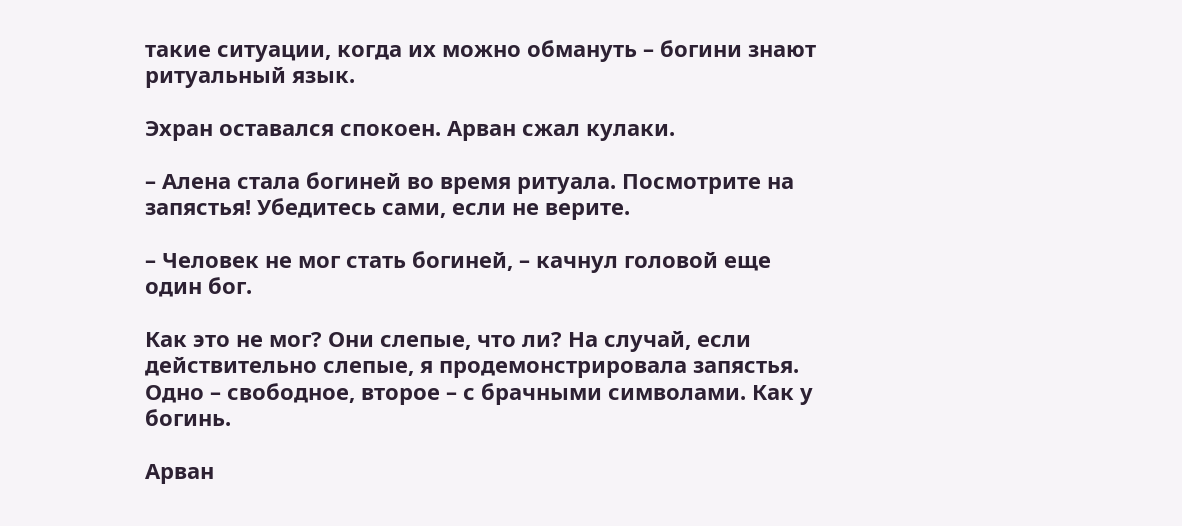такие ситуации, когда их можно обмануть – богини знают ритуальный язык.

Эхран оставался спокоен. Арван сжал кулаки.

– Алена стала богиней во время ритуала. Посмотрите на запястья! Убедитесь сами, если не верите.

– Человек не мог стать богиней, – качнул головой еще один бог.

Как это не мог? Они слепые, что ли? На случай, если действительно слепые, я продемонстрировала запястья. Одно – свободное, второе – с брачными символами. Как у богинь.

Арван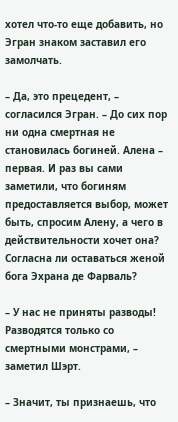хотел что‑то еще добавить, но Эгран знаком заставил его замолчать.

– Да, это прецедент, – согласился Эгран. – До сих пор ни одна смертная не становилась богиней. Алена – первая. И раз вы сами заметили, что богиням предоставляется выбор, может быть, спросим Алену, а чего в действительности хочет она? Согласна ли оставаться женой бога Эхрана де Фарваль?

– У нас не приняты разводы! Разводятся только со смертными монстрами, – заметил Шэрт.

– Значит, ты признаешь, что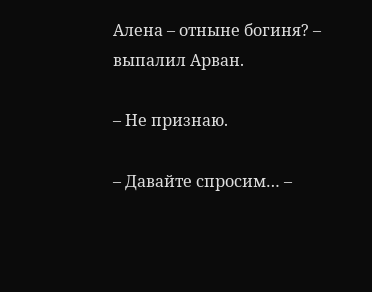Алена – отныне богиня? – выпалил Арван.

– Не признаю.

– Давайте спросим… –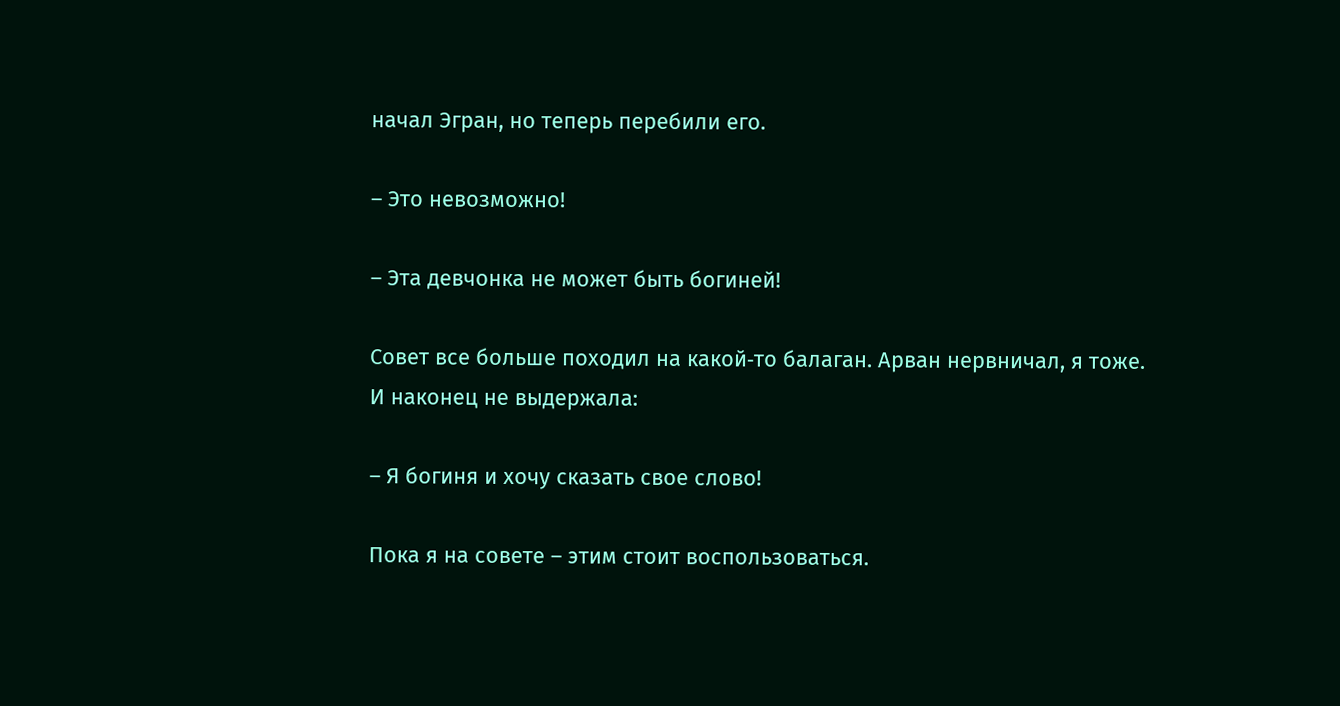начал Эгран, но теперь перебили его.

– Это невозможно!

– Эта девчонка не может быть богиней!

Совет все больше походил на какой‑то балаган. Арван нервничал, я тоже. И наконец не выдержала:

– Я богиня и хочу сказать свое слово!

Пока я на совете – этим стоит воспользоваться.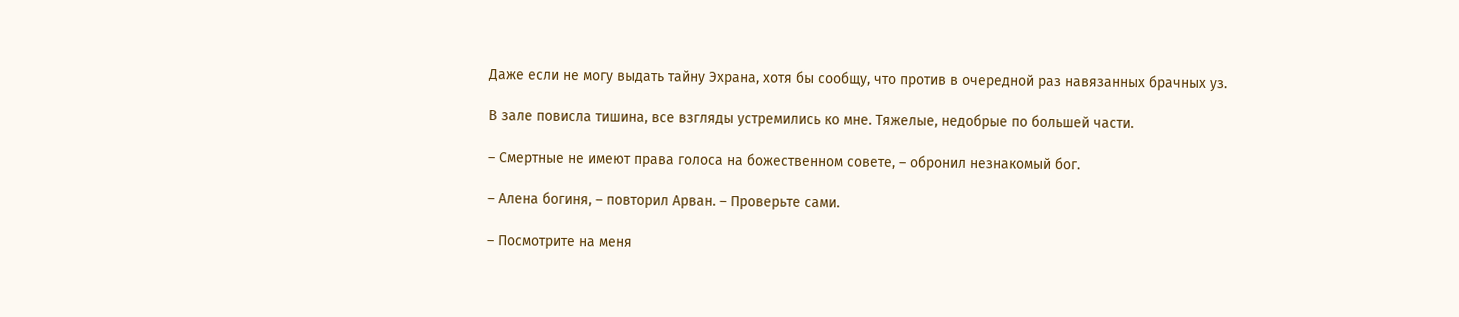Даже если не могу выдать тайну Эхрана, хотя бы сообщу, что против в очередной раз навязанных брачных уз.

В зале повисла тишина, все взгляды устремились ко мне. Тяжелые, недобрые по большей части.

– Смертные не имеют права голоса на божественном совете, – обронил незнакомый бог.

– Алена богиня, – повторил Арван. – Проверьте сами.

– Посмотрите на меня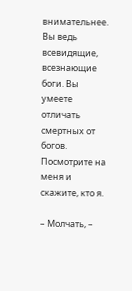внимательнее. Вы ведь всевидящие, всезнающие боги. Вы умеете отличать смертных от богов. Посмотрите на меня и скажите, кто я.

– Молчать, –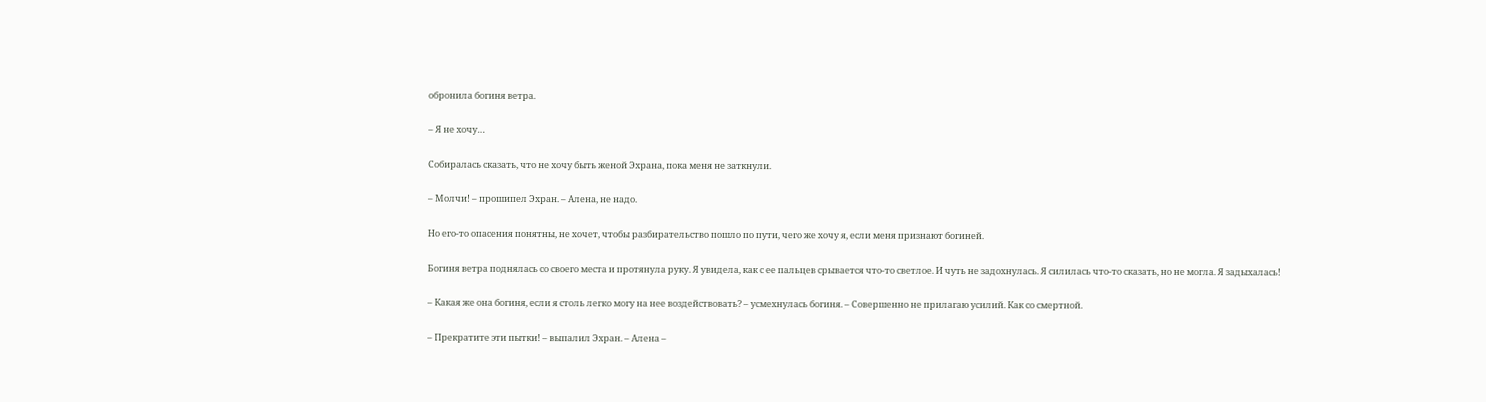обронила богиня ветра.

– Я не хочу…

Собиралась сказать, что не хочу быть женой Эхрана, пока меня не заткнули.

– Молчи! – прошипел Эхран. – Алена, не надо.

Но его‑то опасения понятны, не хочет, чтобы разбирательство пошло по пути, чего же хочу я, если меня признают богиней.

Богиня ветра поднялась со своего места и протянула руку. Я увидела, как с ее пальцев срывается что‑то светлое. И чуть не задохнулась. Я силилась что‑то сказать, но не могла. Я задыхалась!

– Какая же она богиня, если я столь легко могу на нее воздействовать? – усмехнулась богиня. – Совершенно не прилагаю усилий. Как со смертной.

– Прекратите эти пытки! – выпалил Эхран. – Алена –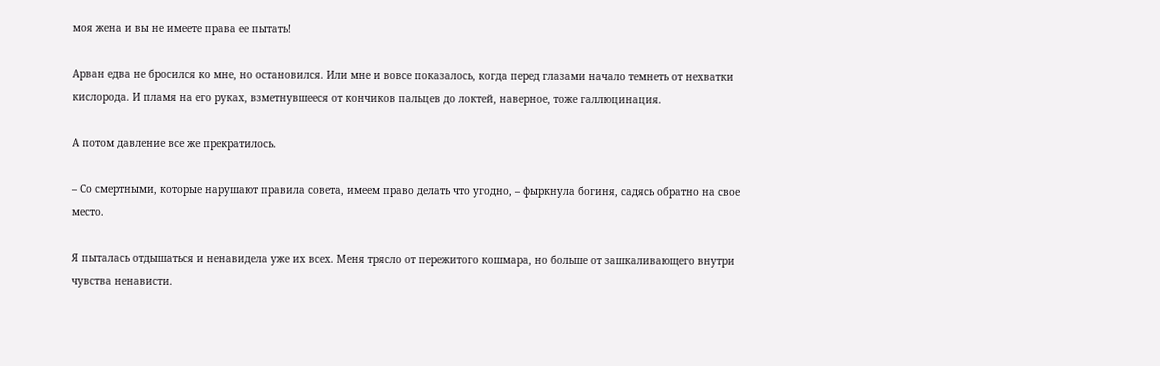моя жена и вы не имеете права ее пытать!

Арван едва не бросился ко мне, но остановился. Или мне и вовсе показалось, когда перед глазами начало темнеть от нехватки кислорода. И пламя на его руках, взметнувшееся от кончиков пальцев до локтей, наверное, тоже галлюцинация.

А потом давление все же прекратилось.

– Со смертными, которые нарушают правила совета, имеем право делать что угодно, – фыркнула богиня, садясь обратно на свое место.

Я пыталась отдышаться и ненавидела уже их всех. Меня трясло от пережитого кошмара, но больше от зашкаливающего внутри чувства ненависти.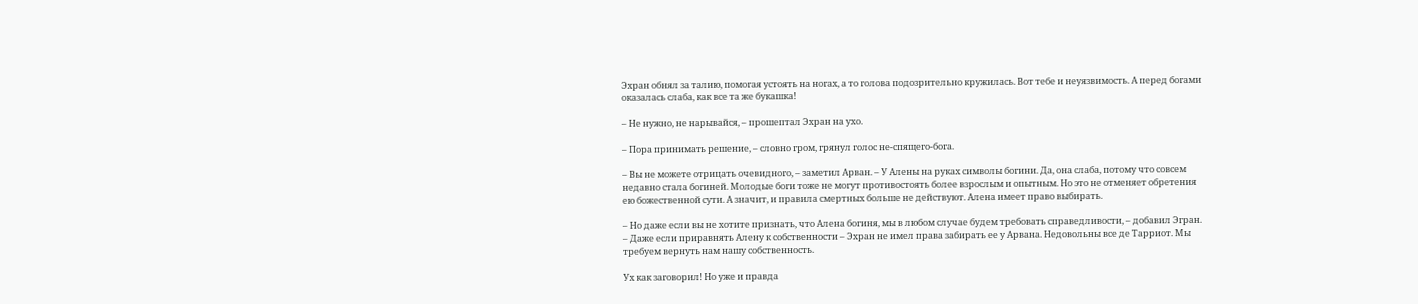Эхран обнял за талию, помогая устоять на ногах, а то голова подозрительно кружилась. Вот тебе и неуязвимость. А перед богами оказалась слаба, как все та же букашка!

– Не нужно, не нарывайся, – прошептал Эхран на ухо.

– Пора принимать решение, – словно гром, грянул голос не‑спящего‑бога.

– Вы не можете отрицать очевидного, – заметил Арван. – У Алены на руках символы богини. Да, она слаба, потому что совсем недавно стала богиней. Молодые боги тоже не могут противостоять более взрослым и опытным. Но это не отменяет обретения ею божественной сути. А значит, и правила смертных больше не действуют. Алена имеет право выбирать.

– Но даже если вы не хотите признать, что Алена богиня, мы в любом случае будем требовать справедливости, – добавил Эгран. – Даже если приравнять Алену к собственности – Эхран не имел права забирать ее у Арвана. Недовольны все де Тарриот. Мы требуем вернуть нам нашу собственность.

Ух как заговорил! Но уже и правда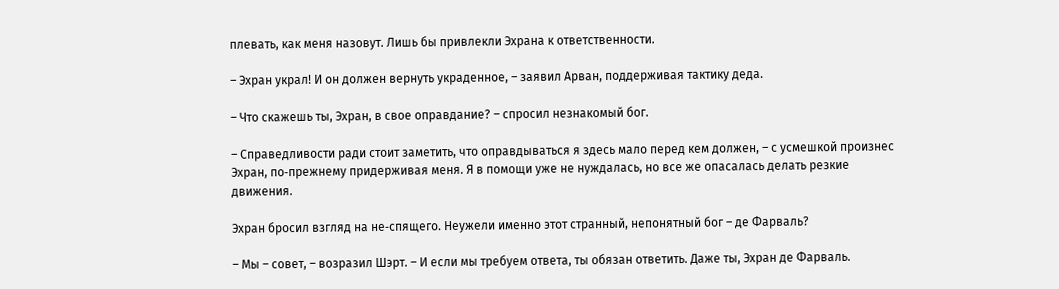плевать, как меня назовут. Лишь бы привлекли Эхрана к ответственности.

– Эхран украл! И он должен вернуть украденное, – заявил Арван, поддерживая тактику деда.

– Что скажешь ты, Эхран, в свое оправдание? – спросил незнакомый бог.

– Справедливости ради стоит заметить, что оправдываться я здесь мало перед кем должен, – с усмешкой произнес Эхран, по‑прежнему придерживая меня. Я в помощи уже не нуждалась, но все же опасалась делать резкие движения.

Эхран бросил взгляд на не‑спящего. Неужели именно этот странный, непонятный бог – де Фарваль?

– Мы – совет, – возразил Шэрт. – И если мы требуем ответа, ты обязан ответить. Даже ты, Эхран де Фарваль.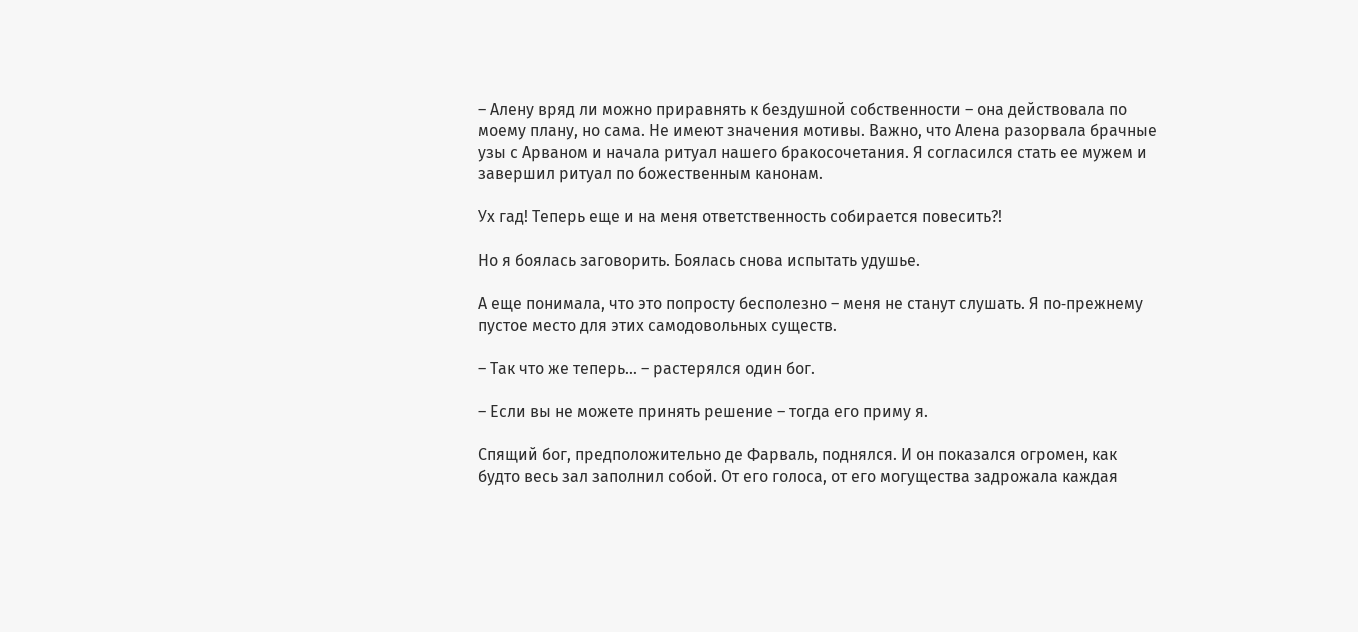– Алену вряд ли можно приравнять к бездушной собственности – она действовала по моему плану, но сама. Не имеют значения мотивы. Важно, что Алена разорвала брачные узы с Арваном и начала ритуал нашего бракосочетания. Я согласился стать ее мужем и завершил ритуал по божественным канонам.

Ух гад! Теперь еще и на меня ответственность собирается повесить?!

Но я боялась заговорить. Боялась снова испытать удушье.

А еще понимала, что это попросту бесполезно – меня не станут слушать. Я по‑прежнему пустое место для этих самодовольных существ.

– Так что же теперь… – растерялся один бог.

– Если вы не можете принять решение – тогда его приму я.

Спящий бог, предположительно де Фарваль, поднялся. И он показался огромен, как будто весь зал заполнил собой. От его голоса, от его могущества задрожала каждая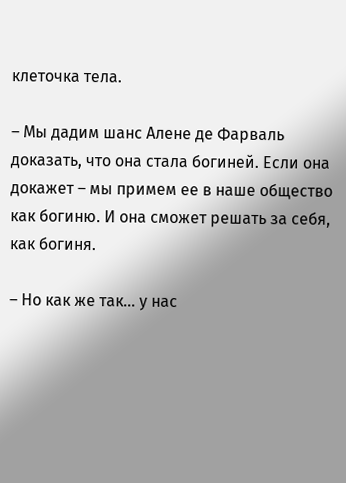клеточка тела.

– Мы дадим шанс Алене де Фарваль доказать, что она стала богиней. Если она докажет – мы примем ее в наше общество как богиню. И она сможет решать за себя, как богиня.

– Но как же так… у нас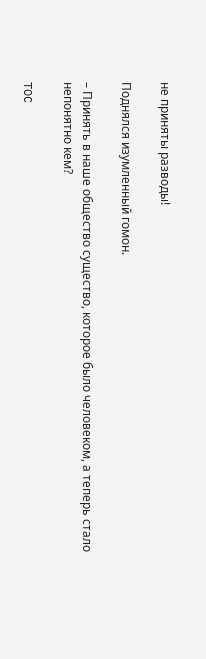не приняты разводы!

Поднялся изумленный гомон.

– Принять в наше общество существо, которое было человеком, а теперь стало непонятно кем?

TOC